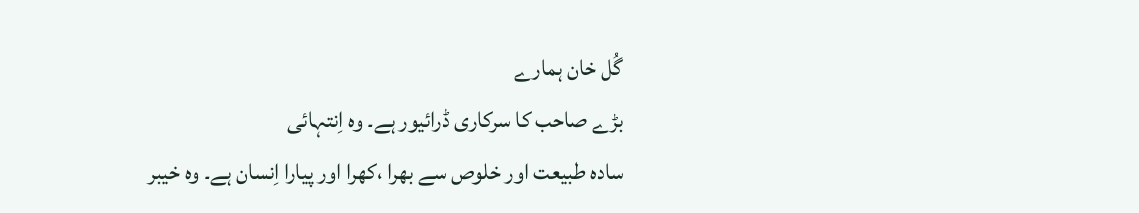گُل خان ہمارے
بڑے صاحب کا سرکاری ڈرائیور ہے۔ وہ اِنتہائی
سادہ طبیعت اور خلوص سے بھرا ،کھرا اور پیارا اِنسان ہے۔ وہ خیبر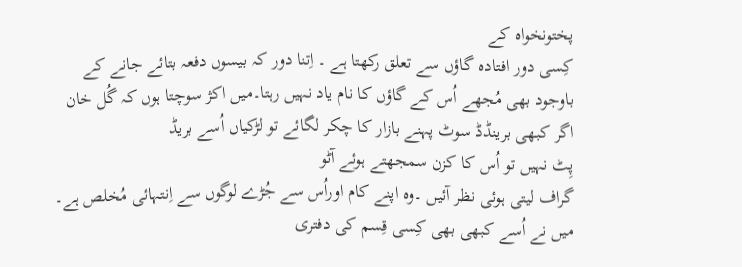پختونخواہ کے
کِسی دور افتادہ گاؤں سے تعلق رکھتا ہے ۔ اِتنا دور کہ بیسوں دفعہ بتائے جانے کے
باوجود بھی مُجھے اُس کے گاؤں کا نام یاد نہیں رہتا۔میں اکژ سوچتا ہوں کہ گُل خان
اگر کبھی برینڈڈ سوٹ پہنے بازار کا چکر لگائے تو لڑکیاں اُسے بریڈ
پِٹ نہیں تو اُس کا کزن سمجھتے ہوئے آٹو
گراف لیتی ہوئی نظر آئیں ۔وہ اپنے کام اوراُس سے جُڑے لوگوں سے اِنتہائی مُخلص ہے۔
میں نے اُسے کبھی بھی کِسی قِسم کی دفتری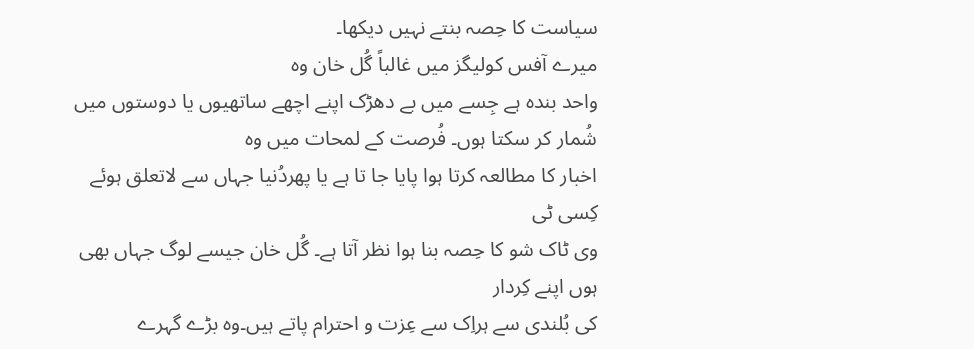سیاست کا حِصہ بنتے نہیں دیکھا۔
میرے آفس کولیگز میں غالباً گُل خان وہ
واحد بندہ ہے جِسے میں بے دھڑک اپنے اچھے ساتھیوں یا دوستوں میں شُمار کر سکتا ہوں۔ فُرصت کے لمحات میں وہ
اخبار کا مطالعہ کرتا ہوا پایا جا تا ہے یا پھردُنیا جہاں سے لاتعلق ہوئے کِسی ٹی
وی ٹاک شو کا حِصہ بنا ہوا نظر آتا ہے۔ گُل خان جیسے لوگ جہاں بھی ہوں اپنے کِردار
کی بُلندی سے ہراِک سے عِزت و احترام پاتے ہیں۔وہ بڑے گہرے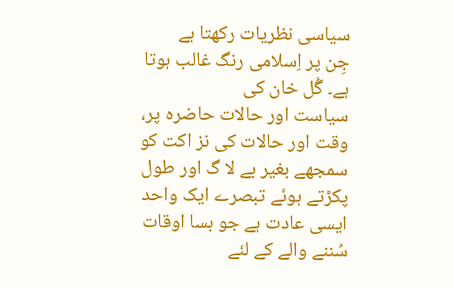سیاسی نظریات رکھتا ہے
جِن پر اِسلامی رنگ غالب ہوتا ہے۔ گُل خان کی
سیاست اور حالات حاضرہ پر، وقت اور حالات کی نز اکت کو سمجھے بغیر بے لا گ اور طول پکڑتے ہوئے تبصرے ایک واحد ایسی عادت ہے جو بسا اوقات سُننے والے کے لئے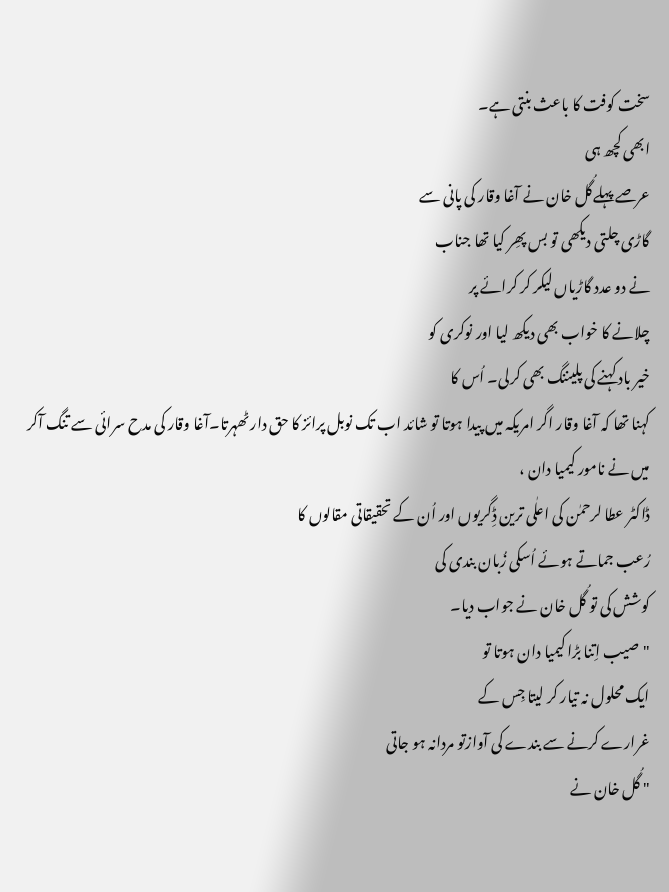سخت کوفت کا باعث بنتی ہے۔
ابھی کچھ ہی
عرصے پہلےگُل خان نے آغا وقار کی پانی سے
گاڑی چلتی دیکھی تو بس پھِر کیا تھا جناب
نے دو عدد گاڑیاں لیکر کر کرائے پر
چلانے کا خواب بھی دیکھ لیا اور نوکری کو
خیر باد کہنے کی پلیننگ بھی کرلی۔ اُس کا
کہنا تھا کہ آغا وقار اگر امریکہ میں پیدا ہوتا تو شائد اب تک نوبل پرائز کا حق دار ٹھہرتا۔آغا وقار کی مدح سرائی سے تنگ آکر میں نے نامور کیمیا دان ،
ڈاکٹر عطا لرحمٰن کی اعلٰی ترین ڈِگریوں اور اُن کے تحقیقاتی مقالوں کا
رُعب جماتے ہوئے اُسکی زُبان بندی کی
کوشش کی تو گُل خان نے جواب دیا۔
"صیب اِتنا بڑا کیمیا دان ہوتا تو
ایک محلول نہ تیار کر لیتا جِس کے
غرارے کرنے سے بندے کی آوازتو مردانہ ہو جاتی
" گُل خان نے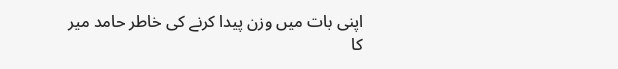اپنی بات میں وزن پیدا کرنے کی خاطر حامد میر
کا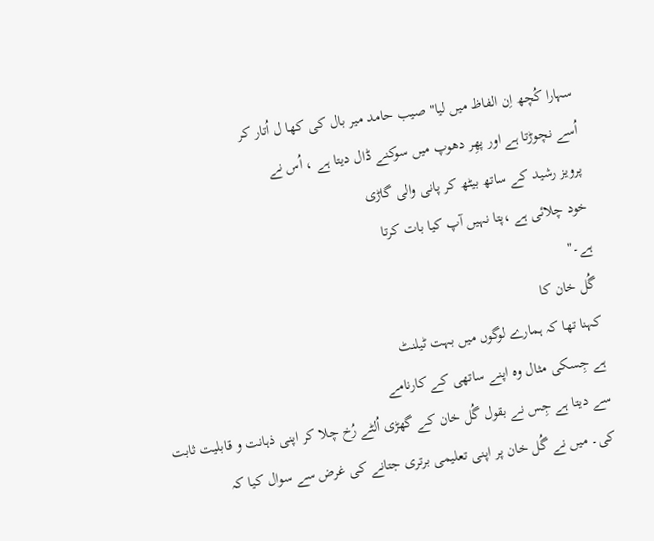سہارا کُچھ اِن الفاظ میں لیا" صیب حامد میر بال کی کھا ل اُتار کر
اُسے نچوڑتا ہے اور پھِر دھوپ میں سوکنے ڈال دیتا ہے ، اُس نے
پرویز رشید کے ساتھ بیٹھ کر پانی والی گاڑی
خود چلائی ہے ،پتا نہیں آپ کیا بات کرتا
ہے۔"
گُل خان کا
کہنا تھا کہ ہمارے لوگوں میں بہت ٹیلنٹ
ہے جِسکی مثال وہ اپنے ساتھی کے کارنامے
سے دیتا ہے جِس نے بقول گُل خان کے گھڑی اُلٹے رُخ چلا کر اپنی ذہانت و قابلیت ثابت کی۔ میں نے گُل خان پر اپنی تعلیمی برتری جتانے کی غرض سے سوال کیا کہ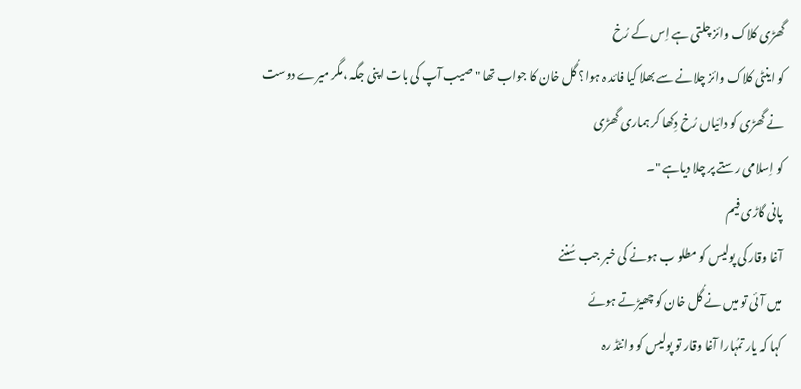گھڑی کلاک وائز چلتی ہے اِس کے رُخ
کو اینٹی کلاک وائز چلانے سے بھلا کیا فائد ہ ہوا؟ گُل خان کا جواب تھا " صیب آپ کی بات اپنی جگہ ،مگر میرے دوست
نے گھڑی کو دائیاں رُخ دِکھا کر ہماری گھڑی
کو اِسلامی رستے پر چلا دیاہے "۔
پانی گاڑی فیم
آغا وقار کی پولیس کو مطلو ب ہونے کی خبر جب سُننے
میں آئی تو میں نے گُل خان کو چھیڑتے ہوئے
کہا کہ یار تمُہارا آغا وقار تو پولیس کو وانٹڈ رہ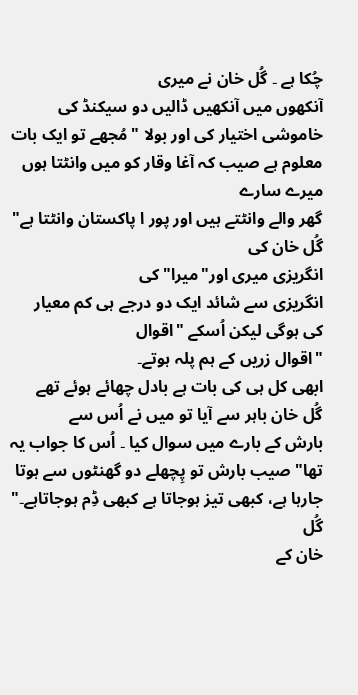چُکا ہے ۔ گُل خان نے میری
آنکھوں میں آنکھیں ڈالیں دو سیکنڈ کی
خاموشی اختیار کی اور بولا "مُجھے تو ایک بات معلوم ہے صیب کہ آغا وقار کو میں وانٹتا ہوں میرے سارے
گھر والے وانٹتے ہیں اور پور ا پاکستان وانٹتا ہے"
گُل خان کی
انگریزی میری اور"میرا" کی
انگریزی سے شائد ایک دو درجے ہی کم معیار
کی ہوگی لیکن اُسکے "اقوال
"اقوال زریں کے ہم پلہ ہوتے۔
ابھی کل ہی کی بات ہے بادل چھائے ہوئے تھے
گُل خان باہر سے آیا تو میں نے اُس سے
بارش کے بارے میں سوال کیا ۔ اُس کا جواب یہ تھا" صیب بارش تو پِچھلے دو گھنٹوں سے ہوتا جارہا ہے، کبھی تیز ہوجاتا ہے کبھی ڈِم ہوجاتاہے۔" گُل
خان کے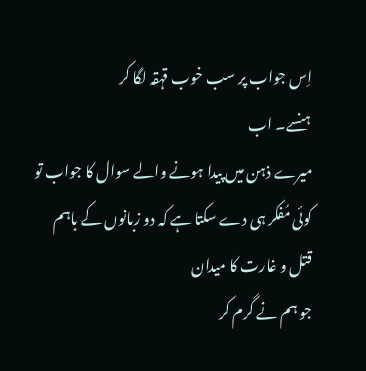اِس جواب پر سب خوب قہقہ لگا کر
ہنسے۔ اب
میرے ذہن میں پیدا ہونے والے سوال کا جواب تو کوئی مُفکر ہی دے سکتا ہے کہ دو زبانوں کے باہم قتل و غارت کا میدان
جو ہم نے گرم کر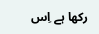رکھا ہے اِس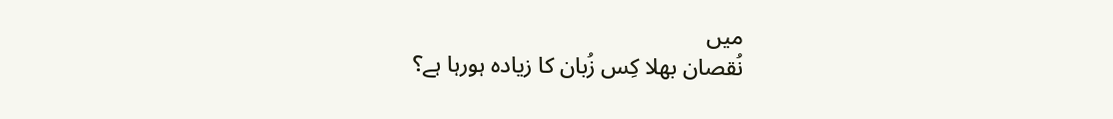میں
نُقصان بھلا کِس زُبان کا زیادہ ہورہا ہے؟